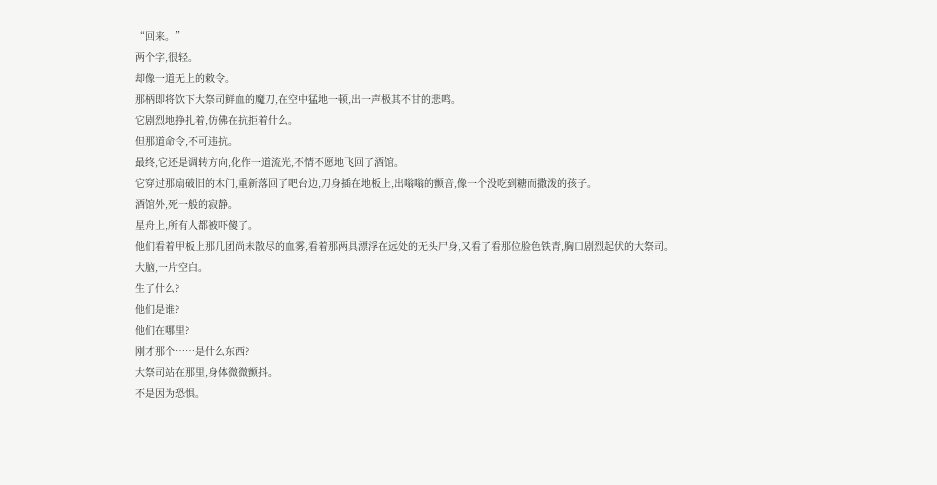“回来。”
两个字,很轻。
却像一道无上的敕令。
那柄即将饮下大祭司鲜血的魔刀,在空中猛地一顿,出一声极其不甘的悲鸣。
它剧烈地挣扎着,仿佛在抗拒着什么。
但那道命令,不可违抗。
最终,它还是调转方向,化作一道流光,不情不愿地飞回了酒馆。
它穿过那扇破旧的木门,重新落回了吧台边,刀身插在地板上,出嗡嗡的颤音,像一个没吃到糖而撒泼的孩子。
酒馆外,死一般的寂静。
星舟上,所有人都被吓傻了。
他们看着甲板上那几团尚未散尽的血雾,看着那两具漂浮在远处的无头尸身,又看了看那位脸色铁青,胸口剧烈起伏的大祭司。
大脑,一片空白。
生了什么?
他们是谁?
他们在哪里?
刚才那个……是什么东西?
大祭司站在那里,身体微微颤抖。
不是因为恐惧。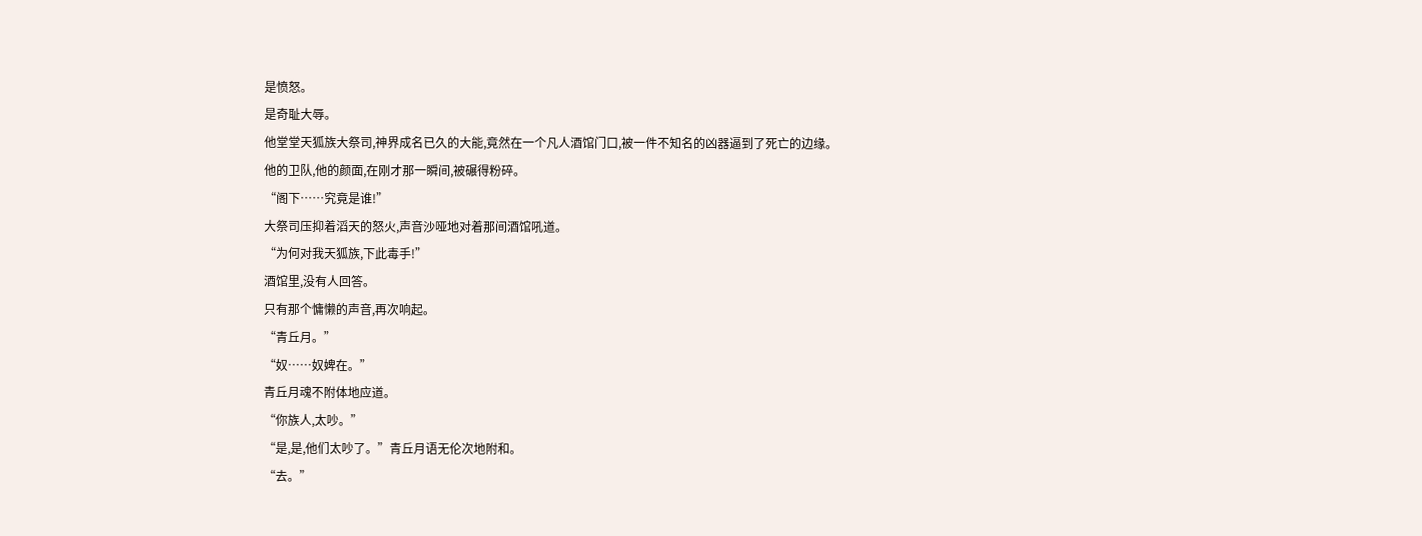是愤怒。
是奇耻大辱。
他堂堂天狐族大祭司,神界成名已久的大能,竟然在一个凡人酒馆门口,被一件不知名的凶器逼到了死亡的边缘。
他的卫队,他的颜面,在刚才那一瞬间,被碾得粉碎。
“阁下……究竟是谁!”
大祭司压抑着滔天的怒火,声音沙哑地对着那间酒馆吼道。
“为何对我天狐族,下此毒手!”
酒馆里,没有人回答。
只有那个慵懒的声音,再次响起。
“青丘月。”
“奴……奴婢在。”
青丘月魂不附体地应道。
“你族人,太吵。”
“是,是,他们太吵了。”青丘月语无伦次地附和。
“去。”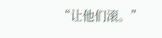“让他们滚。”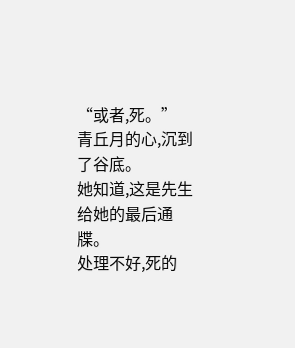“或者,死。”
青丘月的心,沉到了谷底。
她知道,这是先生给她的最后通牒。
处理不好,死的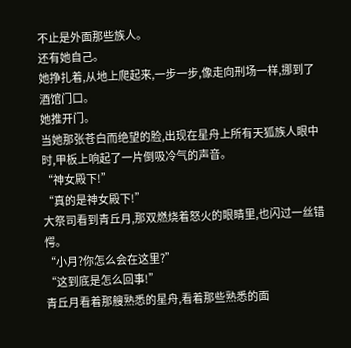不止是外面那些族人。
还有她自己。
她挣扎着,从地上爬起来,一步一步,像走向刑场一样,挪到了酒馆门口。
她推开门。
当她那张苍白而绝望的脸,出现在星舟上所有天狐族人眼中时,甲板上响起了一片倒吸冷气的声音。
“神女殿下!”
“真的是神女殿下!”
大祭司看到青丘月,那双燃烧着怒火的眼睛里,也闪过一丝错愕。
“小月?你怎么会在这里?”
“这到底是怎么回事!”
青丘月看着那艘熟悉的星舟,看着那些熟悉的面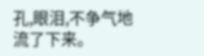孔,眼泪,不争气地流了下来。